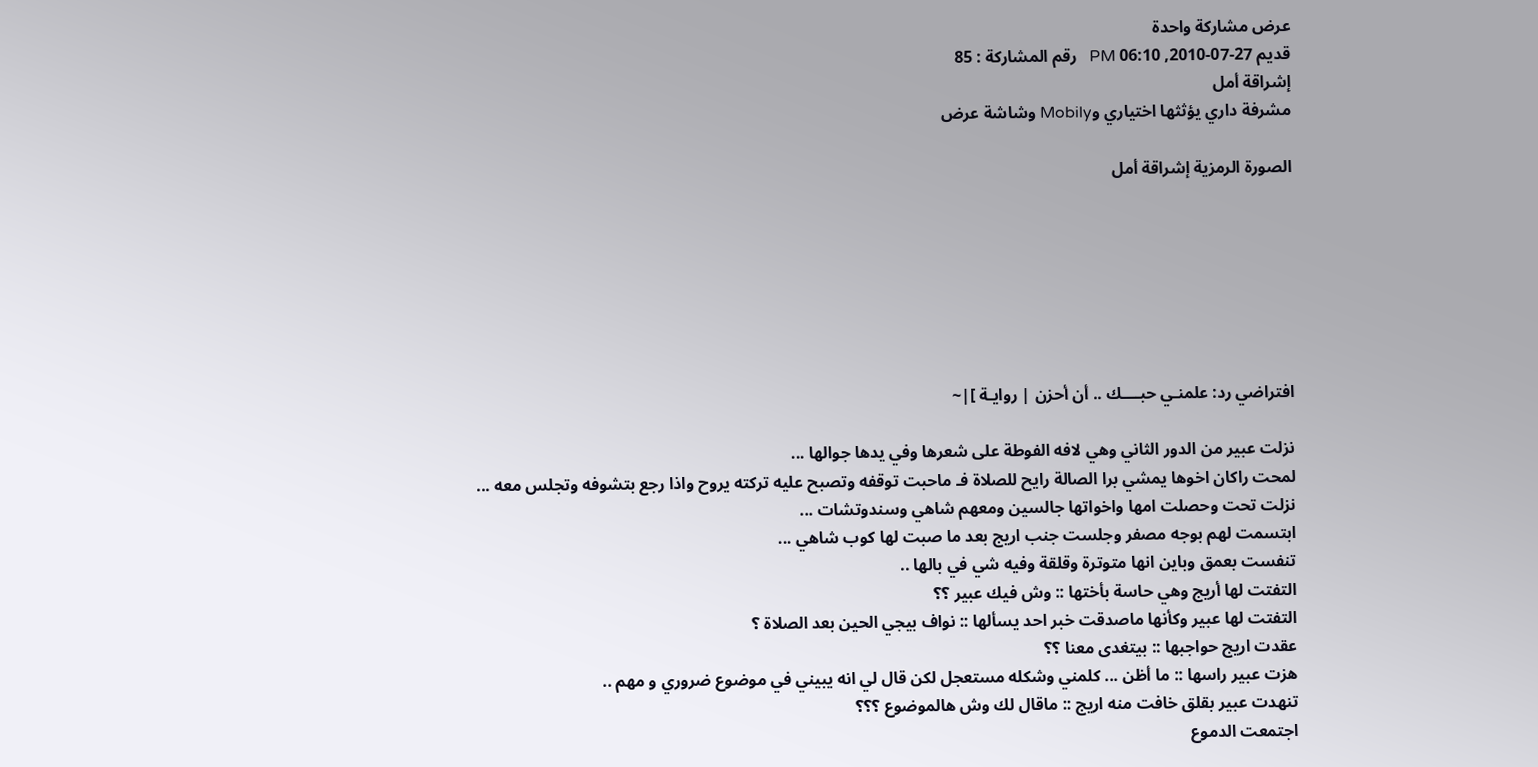عرض مشاركة واحدة
قديم 27-07-2010, 06:10 PM   رقم المشاركة : 85
إشراقة أمل
مشرفة داري يؤثثها اختياري وMobily وشاشة عرض

الصورة الرمزية إشراقة أمل







افتراضي رد: علمنـي حبــــك .. أن أحزن | روايـة ]|~

نزلت عبير من الدور الثاني وهي لافه الفوطة على شعرها وفي يدها جوالها ...
لمحت راكان اخوها يمشي برا الصالة رايح للصلاة فـ ماحبت توقفه وتصبح عليه تركته يروح واذا رجع بتشوفه وتجلس معه ...
نزلت تحت وحصلت امها واخواتها جالسين ومعهم شاهي وسندوتشات ...
ابتسمت لهم بوجه مصفر وجلست جنب اريج بعد ما صبت لها كوب شاهي ...
تنفست بعمق وباين انها متوترة وقلقة وفيه شي في بالها ..
التفتت لها أريج وهي حاسة بأختها :: وش فيك عبير ؟؟
التفتت لها عبير وكأنها ماصدقت خبر احد يسألها :: نواف بيجي الحين بعد الصلاة ؟
عقدت اريج حواجبها :: بيتغدى معنا ؟؟
هزت عبير راسها :: ما أظن ... كلمني وشكله مستعجل لكن قال لي انه يبيني في موضوع ضروري و مهم ..
تنهدت عبير بقلق خافت منه اريج :: ماقال لك وش هالموضوع ؟؟؟
اجتمعت الدموع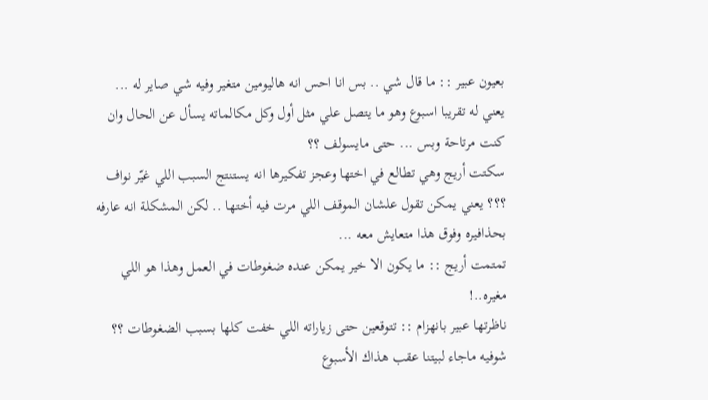بعيون عبير :: ما قال شي .. بس انا احس انه هاليومين متغير وفيه شي صاير له ... يعني له تقريبا اسبوع وهو ما يتصل علي مثل أول وكل مكالماته يسأل عن الحال وان كنت مرتاحة وبس ... حتى مايسولف ؟؟
سكتت أريج وهي تطالع في اختها وعجز تفكيرها انه يستنتج السبب اللي غيّر نواف ؟؟؟ يعني يمكن تقول علشان الموقف اللي مرت فيه أختها .. لكن المشكلة انه عارفه بحذافيره وفوق هذا متعايش معه ...
تمتمت أريج :: ما يكون الا خير يمكن عنده ضغوطات في العمل وهذا هو اللي مغيره..!
ناظرتها عبير بانهزام :: تتوقعين حتى زياراته اللي خفت كلها بسبب الضغوطات ؟؟ شوفيه ماجاء لبيتنا عقب هذاك الأسبوع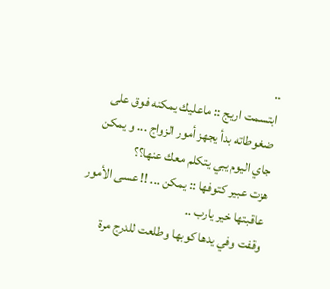..
ابتسمت اريج :: ماعليك يمكنه فوق على ضغوطاته بدأ يجهز أمور الزواج ... و يمكن جاي اليوم يبي يتكلم معك عنها؟؟
هزت عبير كتوفها :: يمكن ... !! عسى الأمور عاقبتها خير يارب ..
وقفت وفي يدها كوبها وطلعت للدرج مرة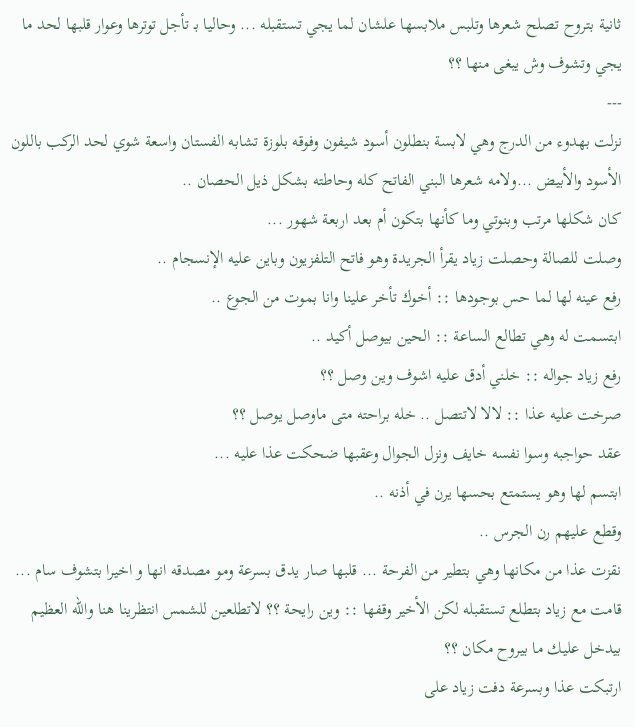ثانية بتروح تصلح شعرها وتلبس ملابسها علشان لما يجي تستقبله ... وحاليا بـ تأجل توترها وعوار قلبها لحد ما يجي وتشوف وش يبغى منها ؟؟
---
نزلت بهدوء من الدرج وهي لابسة بنطلون أسود شيفون وفوقه بلوزة تشابه الفستان واسعة شوي لحد الركب باللون الأسود والأبيض ...ولامه شعرها البني الفاتح كله وحاطته بشكل ذيل الحصان ..
كان شكلها مرتب وبنوتي وما كأنها بتكون أم بعد اربعة شهور ...
وصلت للصالة وحصلت زياد يقرأ الجريدة وهو فاتح التلفزيون وباين عليه الإنسجام ..
رفع عينه لها لما حس بوجودها :: أخوك تأخر علينا وانا بموت من الجوع ..
ابتسمت له وهي تطالع الساعة :: الحين بيوصل أكيد ..
رفع زياد جواله :: خلني أدق عليه اشوف وين وصل ؟؟
صرخت عليه عذا :: لالا لاتتصل .. خله براحته متى ماوصل يوصل ؟؟
عقد حواجبه وسوا نفسه خايف ونزل الجوال وعقبها ضحكت عذا عليه ...
ابتسم لها وهو يستمتع بحسها يرن في أذنه ..
وقطع عليهم رن الجرس ..
نقزت عذا من مكانها وهي بتطير من الفرحة ... قلبها صار يدق بسرعة ومو مصدقه انها و اخيرا بتشوف سام ...
قامت مع زياد بتطلع تستقبله لكن الأخير وقفها :: وين رايحة ؟؟ لاتطلعين للشمس انتظرينا هنا والله العظيم بيدخل عليك ما بيروح مكان ؟؟
ارتبكت عذا وبسرعة دفت زياد على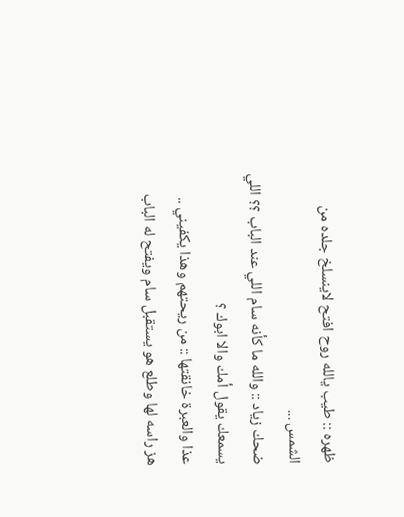ظهره :: طيب يالله روح افتح لاينسلخ جلده من الشمس ...
ضحك زياد :: والله ما كأنه سام اللي عند الباب ؟؟ اللي يسمعك يقول أمك والا ابوك ؟
عذا والعبرة خانقتها :: من ريحتهم وهذا يكفيني ..
هز راسه لها وطلع هو يستقبل سام ويفتح له الباب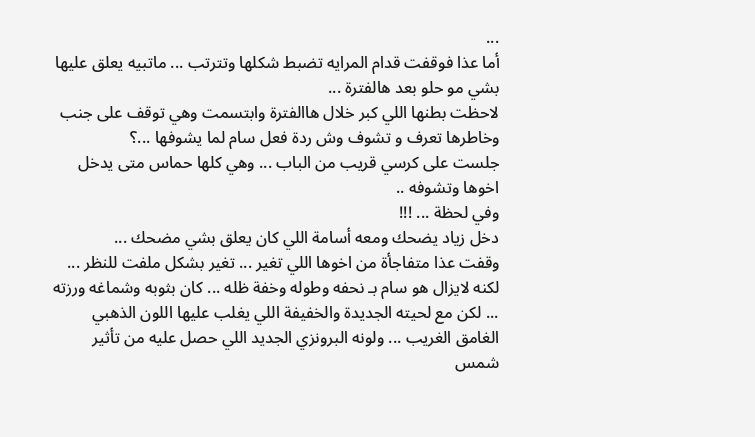...
أما عذا فوقفت قدام المرايه تضبط شكلها وتترتب ... ماتبيه يعلق عليها بشي مو حلو بعد هالفترة ...
لاحظت بطنها اللي كبر خلال هاالفترة وابتسمت وهي توقف على جنب وخاطرها تعرف و تشوف وش ردة فعل سام لما يشوفها ...؟
جلست على كرسي قريب من الباب ... وهي كلها حماس متى يدخل اخوها وتشوفه ..
وفي لحظة ... !!!
دخل زياد يضحك ومعه أسامة اللي كان يعلق بشي مضحك ...
وقفت عذا متفاجأة من اخوها اللي تغير ... تغير بشكل ملفت للنظر ... لكنه لايزال هو سام بـ نحفه وطوله وخفة ظله ... كان بثوبه وشماغه ورزته ... لكن مع لحيته الجديدة والخفيفة اللي يغلب عليها اللون الذهبي الغامق الغريب ... ولونه البرونزي الجديد اللي حصل عليه من تأثير شمس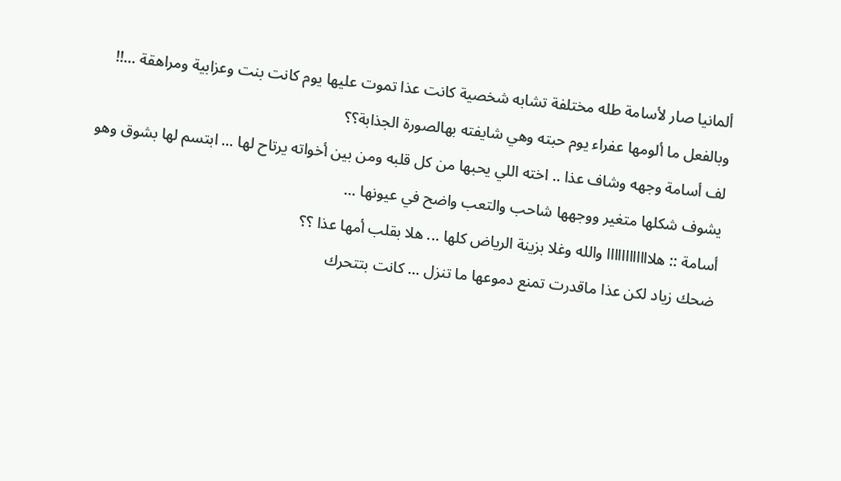ألمانيا صار لأسامة طله مختلفة تشابه شخصية كانت عذا تموت عليها يوم كانت بنت وعزابية ومراهقة ...!!
وبالفعل ما ألومها عفراء يوم حبته وهي شايفته بهالصورة الجذابة؟؟
لف أسامة وجهه وشاف عذا .. اخته اللي يحبها من كل قلبه ومن بين أخواته يرتاح لها ... ابتسم لها بشوق وهو يشوف شكلها متغير ووجهها شاحب والتعب واضح في عيونها ...
أسامة :: هلاااااااااااا والله وغلا بزينة الرياض كلها ... هلا بقلب أمها عذا ؟؟
ضحك زياد لكن عذا ماقدرت تمنع دموعها ما تنزل ... كانت بتتحرك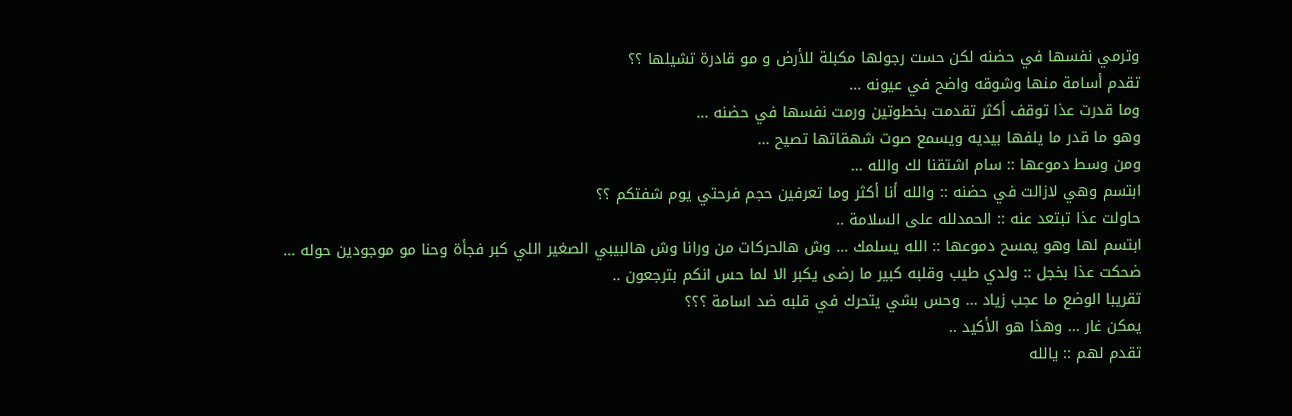وترمي نفسها في حضنه لكن حست رجولها مكبلة للأرض و مو قادرة تشيلها ؟؟
تقدم أسامة منها وشوقه واضح في عيونه ...
وما قدرت عذا توقف أكثر تقدمت بخطوتين ورمت نفسها في حضنه ...
وهو ما قدر ما يلفها بيديه ويسمع صوت شهقاتها تصيح ...
ومن وسط دموعها :: سام اشتقنا لك والله ...
ابتسم وهي لازالت في حضنه :: والله أنا أكثر وما تعرفين حجم فرحتي يوم شفتكم ؟؟
حاولت عذا تبتعد عنه :: الحمدلله على السلامة ..
ابتسم لها وهو يمسح دموعها :: الله يسلمك ... وش هالحركات من ورانا وش هالبيبي الصغير اللي كبر فجأة وحنا مو موجودين حوله ...
ضحكت عذا بخجل :: ولدي طيب وقلبه كبير ما رضى يكبر الا لما حس انكم بترجعون ..
تقريبا الوضع ما عجب زياد ... وحس بشي يتحرك في قلبه ضد اسامة ؟؟؟
يمكن غار ... وهذا هو الأكيد ..
تقدم لهم :: يالله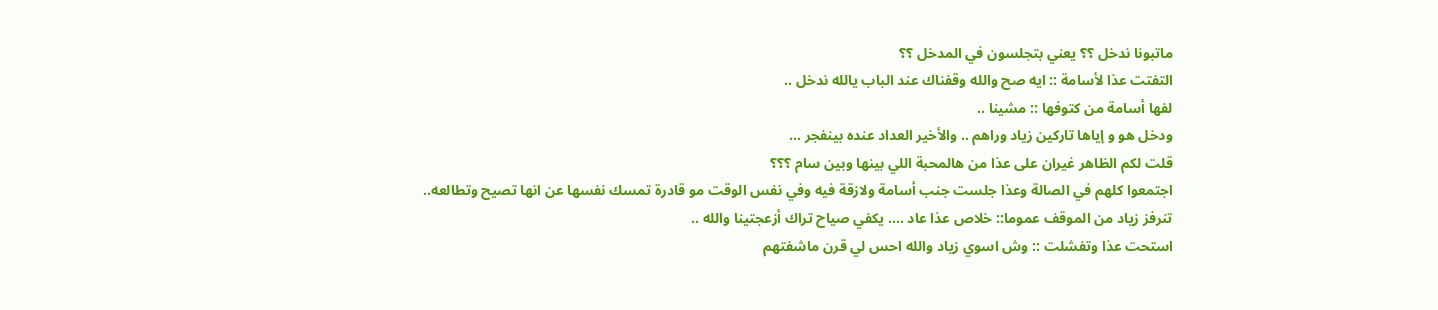ماتبونا ندخل ؟؟ يعني بتجلسون في المدخل ؟؟
التفتت عذا لأسامة :: ايه صح والله وقفناك عند الباب يالله ندخل ..
لفها أسامة من كتوفها :: مشينا ..
ودخل هو و إياها تاركين زياد وراهم .. والأخير العداد عنده بينفجر ...
قلت لكم الظاهر غيران على عذا من هالمحبة اللي بينها وبين سام ؟؟؟
اجتمعوا كلهم في الصالة وعذا جلست جنب أسامة ولازقة فيه وفي نفس الوقت مو قادرة تمسك نفسها عن انها تصيح وتطالعه..
تنرفز زياد من الموقف عموما:: خلاص عذا عاد .... يكفي صياح تراك أزعجتينا والله ..
استحت عذا وتفشلت :: وش اسوي زياد والله احس لي قرن ماشفتهم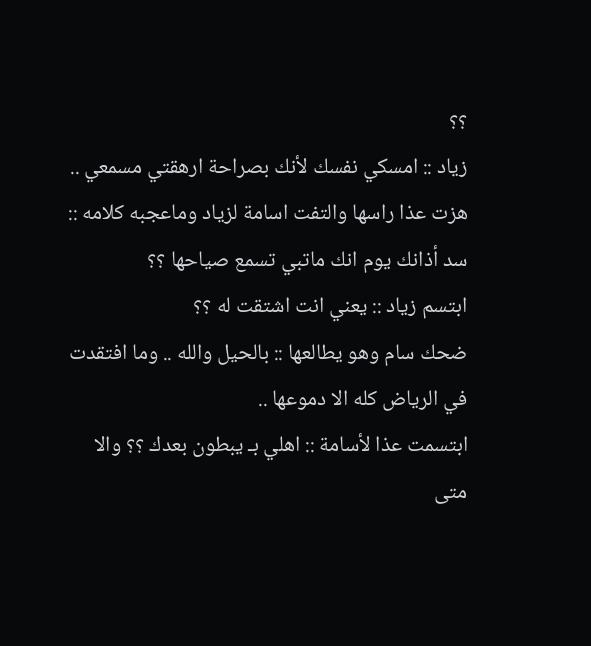؟؟
زياد :: امسكي نفسك لأنك بصراحة ارهقتي مسمعي ..
هزت عذا راسها والتفت اسامة لزياد وماعجبه كلامه :: سد أذانك يوم انك ماتبي تسمع صياحها ؟؟
ابتسم زياد :: يعني انت اشتقت له ؟؟
ضحك سام وهو يطالعها :: بالحيل والله .. وما افتقدت في الرياض كله الا دموعها ..
ابتسمت عذا لأسامة :: اهلي بـ يبطون بعدك ؟؟ والا متى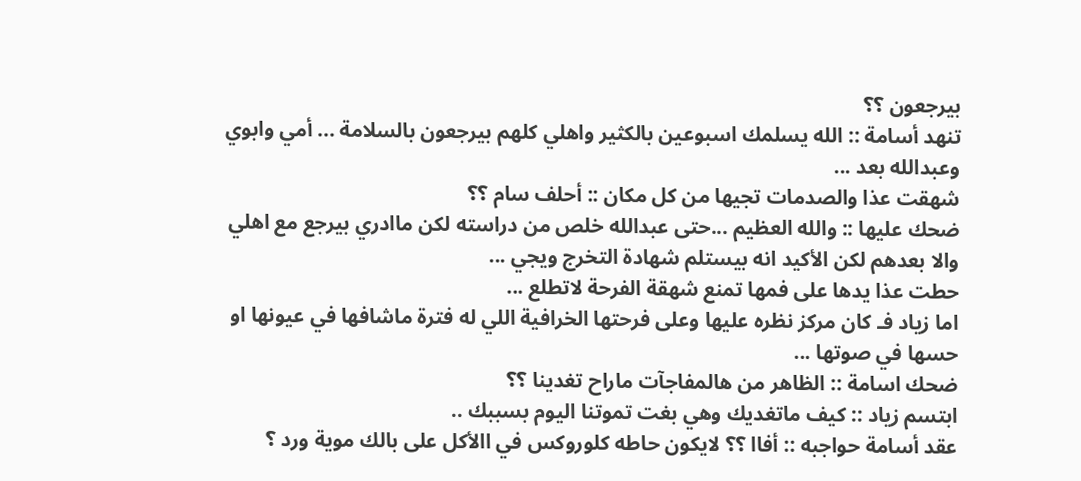بيرجعون ؟؟
تنهد أسامة :: الله يسلمك اسبوعين بالكثير واهلي كلهم بيرجعون بالسلامة ... أمي وابوي وعبدالله بعد ...
شهقت عذا والصدمات تجيها من كل مكان :: أحلف سام ؟؟
ضحك عليها :: والله العظيم ...حتى عبدالله خلص من دراسته لكن ماادري بيرجع مع اهلي والا بعدهم لكن الأكيد انه بيستلم شهادة التخرج ويجي ...
حطت عذا يدها على فمها تمنع شهقة الفرحة لاتطلع ...
اما زياد فـ كان مركز نظره عليها وعلى فرحتها الخرافية اللي له فترة ماشافها في عيونها او حسها في صوتها ...
ضحك اسامة :: الظاهر من هالمفاجآت ماراح تغدينا ؟؟
ابتسم زياد :: كيف ماتغديك وهي بغت تموتنا اليوم بسببك ..
عقد أسامة حواجبه :: أفاا ؟؟ لايكون حاطه كلوروكس في االأكل على بالك موية ورد ؟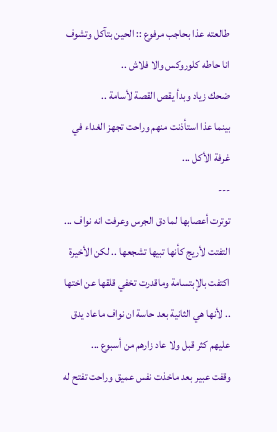طالعته عذا بحاجب مرفوع :: الحين بتآكل وتشوف انا حاطه كلوروكس والا فلاش ..
ضحك زياد وبدأ يقص القصة لأسامة ..
بينما عذا استأذنت منهم وراحت تجهز الغداء في غرفة الأكل ...
---
توترت أعصابها لما دق الجرس وعرفت انه نواف ...
التفتت لأريج كأنها تبيها تشجعها .. لكن الأخيرة اكتفت بالإبتسامة وماقدرت تخفي قلقها عن اختها .. لأنها هي الثانية بعد حاسة ان نواف ماعاد يدق عليهم كثر قبل ولا عاد زارهم من أسبوع ...
وقفت عبير بعد ماخذت نفس عميق وراحت تفتح له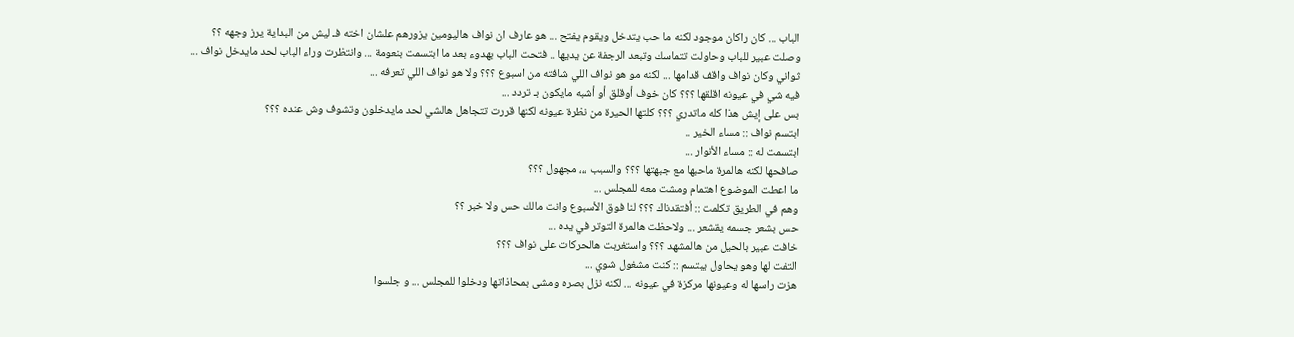الباب ... كان راكان موجود لكنه ما حب يتدخل ويقوم يفتح ... هو عارف ان نواف هاليومين يزورهم علشان اخته فـ ليش من البداية يرز وجهه ؟؟
وصلت عبير للباب وحاولت تتماسك وتبعد الرجفة عن يديها .. فتحت الباب بهدوء بعد ما ابتسمت بنعومة ... وانتظرت وراء الباب لحد مايدخل نواف ...
ثواني وكان نواف واقف قدامها ... لكنه مو هو نواف اللي شافته من اسبوع ؟؟؟ ولا هو نواف اللي تعرفه ...
فيه شي في عيونه اقلقها ؟؟؟ كان خوف أوقلق أو أشبه مايكون بـ تردد ...
بس على إيش هذا كله ماتدري ؟؟؟ كلتها الحيرة من نظرة عيونه لكنها قررت تتجاهل هالشي لحد مايدخلون وتشوف وش عنده ؟؟؟
ابتسم نواف :: مساء الخير ..
ابتسمت له :: مساء الأنوار ...
صافحها لكنه هالمرة ماحبها مع جبهتها ؟؟؟ والسبب ،،، مجهول ؟؟؟
ما اعطت الموضوع اهتمام ومشت معه للمجلس ...
وهم في الطريق تكلمت :: أفتقدناك ؟؟؟ لنا فوق الأسبوع وانت مالك حس ولا خبر ؟؟
حس بشعر جسمه يقشعر ... ولاحظت هالمرة التوتر في يده ...
خافت عبير بالحيل من هالمشهد ؟؟؟ واستغربت هالحركات على نواف ؟؟؟
التفت لها وهو يحاول يبتسم :: كنت مشغول شوي ...
هزت راسها له وعيونها مركزة في عيونه ... لكنه نزل بصره ومشى بمحاذاتها ودخلوا للمجلس ... و جلسوا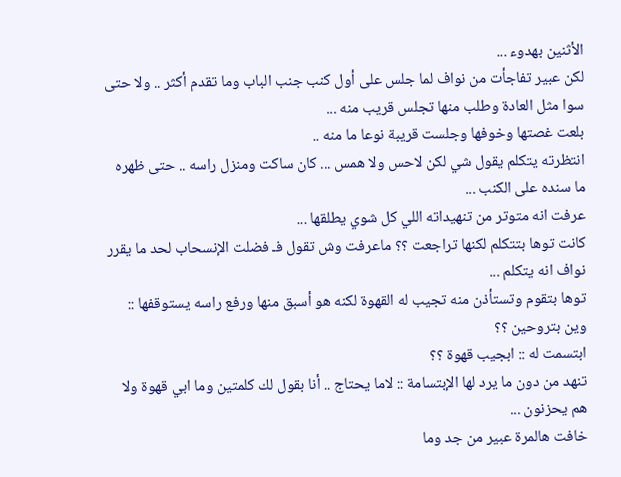الأثنين بهدوء ...
لكن عبير تفاجأت من نواف لما جلس على أول كنب جنب الباب وما تقدم أكثر .. ولا حتى سوا مثل العادة وطلب منها تجلس قريب منه ...
بلعت غصتها وخوفها وجلست قريبة نوعا ما منه ..
انتظرته يتكلم يقول شي لكن لاحس ولا همس ... كان ساكت ومنزل راسه .. حتى ظهره ما سنده على الكنب ...
عرفت انه متوتر من تنهيداته اللي كل شوي يطلقها ...
كانت توها بتتكلم لكنها تراجعت ؟؟ ماعرفت وش تقول فـ فضلت الإنسحاب لحد ما يقرر نواف انه يتكلم ...
توها بتقوم وتستأذن منه تجيب له القهوة لكنه هو أسبق منها ورفع راسه يستوقفها :: وين بتروحين ؟؟
ابتسمت له :: ابجيب قهوة ؟؟
تنهد من دون ما يرد لها الإبتسامة :: لاما يحتاج .. أنا بقول لك كلمتين وما ابي قهوة ولا هم يحزنون ...
خافت هالمرة عبير من جد وما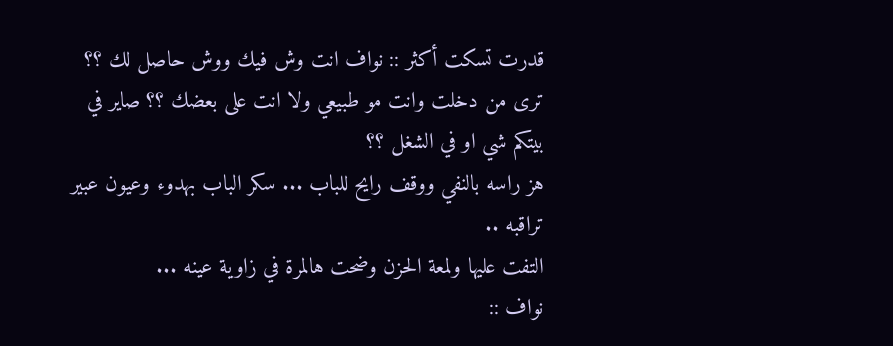قدرت تسكت أكثر :: نواف انت وش فيك ووش حاصل لك ؟؟ ترى من دخلت وانت مو طبيعي ولا انت على بعضك ؟؟ صاير في بيتكم شي او في الشغل ؟؟
هز راسه بالنفي ووقف رايح للباب ... سكر الباب بهدوء وعيون عبير تراقبه ..
التفت عليها ولمعة الحزن وضحت هالمرة في زاوية عينه ...
نواف ::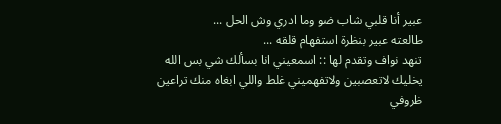عبير أنا قلبي شاب ضو وما ادري وش الحل ...
طالعته عبير بنظرة استفهام قلقه ...
تنهد نواف وتقدم لها :: اسمعيني انا بسألك شي بس الله يخليك لاتعصبين ولاتفهميني غلط واللي ابغاه منك تراعين ظروفي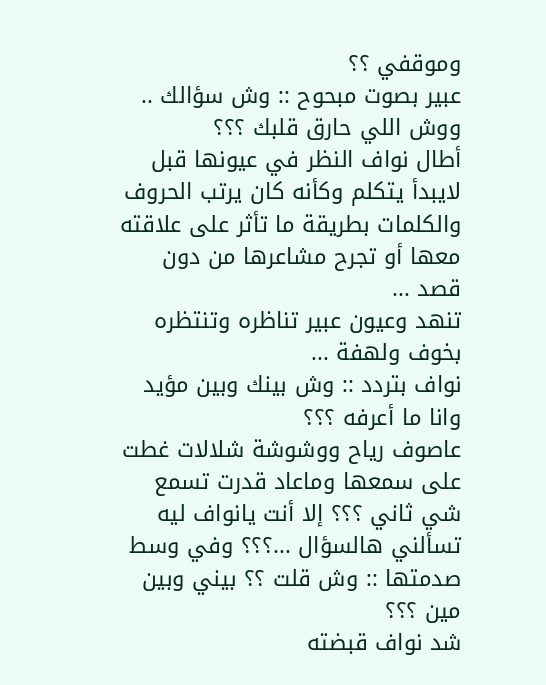وموقفي ؟؟
عبير بصوت مبحوح :: وش سؤالك .. ووش اللي حارق قلبك ؟؟؟
أطال نواف النظر في عيونها قبل لايبدأ يتكلم وكأنه كان يرتب الحروف والكلمات بطريقة ما تأثر على علاقته معها أو تجرح مشاعرها من دون قصد ...
تنهد وعيون عبير تناظره وتنتظره بخوف ولهفة ...
نواف بتردد :: وش بينك وبين مؤيد وانا ما أعرفه ؟؟؟
عاصوف رياح ووشوشة شلالات غطت على سمعها وماعاد قدرت تسمع شي ثاني ؟؟؟ إلا أنت يانواف ليه تسألني هالسؤال ...؟؟؟ وفي وسط صدمتها :: وش قلت ؟؟ بيني وبين مين ؟؟؟
شد نواف قبضته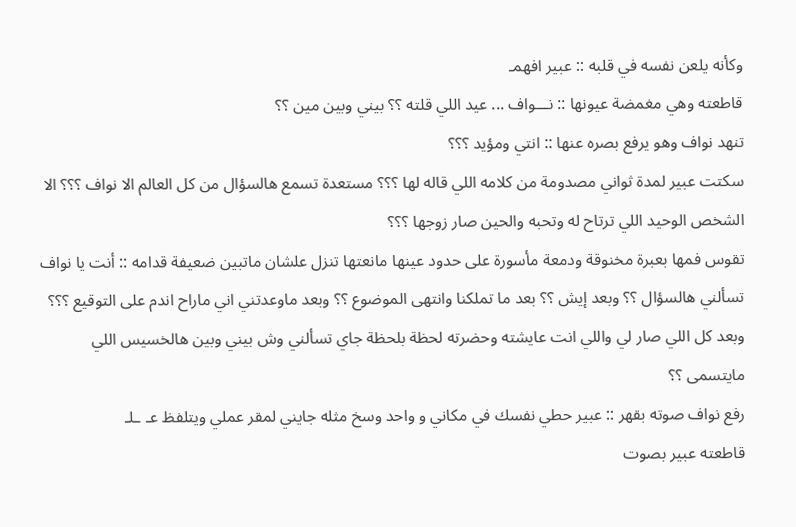وكأنه يلعن نفسه في قلبه :: عبير افهمـ
قاطعته وهي مغمضة عيونها :: نـــواف ... عيد اللي قلته ؟؟ بيني وبين مين ؟؟
تنهد نواف وهو يرفع بصره عنها :: انتي ومؤيد ؟؟؟
سكتت عبير لمدة ثواني مصدومة من كلامه اللي قاله لها ؟؟؟ مستعدة تسمع هالسؤال من كل العالم الا نواف ؟؟؟ الا الشخص الوحيد اللي ترتاح له وتحبه والحين صار زوجها ؟؟؟
تقوس فمها بعبرة مخنوقة ودمعة مأسورة على حدود عينها مانعتها تنزل علشان ماتبين ضعيفة قدامه :: أنت يا نواف تسألني هالسؤال ؟؟ وبعد إيش ؟؟ بعد ما تملكنا وانتهى الموضوع ؟؟ وبعد ماوعدتني اني ماراح اندم على التوقيع ؟؟؟ وبعد كل اللي صار لي واللي انت عايشته وحضرته لحظة بلحظة جاي تسألني وش بيني وبين هالخسيس اللي مايتسمى ؟؟
رفع نواف صوته بقهر :: عبير حطي نفسك في مكاني و واحد وسخ مثله جايني لمقر عملي ويتلفظ عـ ـلـ
قاطعته عبير بصوت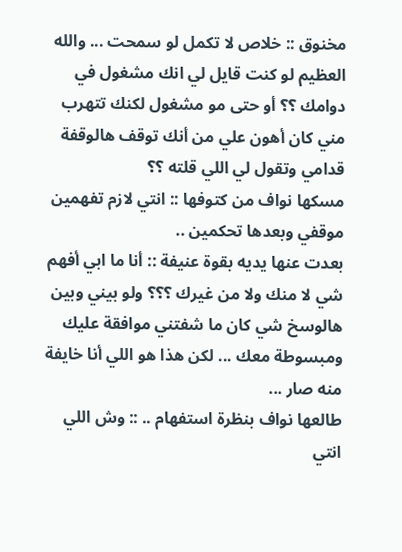مخنوق :: خلاص لا تكمل لو سمحت ... والله العظيم لو كنت قايل لي انك مشغول في دوامك ؟؟ أو حتى مو مشغول لكنك تتهرب مني كان أهون علي من أنك توقف هالوقفة قدامي وتقول لي اللي قلته ؟؟
مسكها نواف من كتوفها :: انتي لازم تفهمين موقفي وبعدها تحكمين ..
بعدت عنها يديه بقوة عنيفة :: أنا ما ابي أفهم شي لا منك ولا من غيرك ؟؟؟ ولو بيني وبين هالوسخ شي كان ما شفتني موافقة عليك ومبسوطة معك ... لكن هذا هو اللي أنا خايفة منه صار ...
طالعها نواف بنظرة استفهام .. :: وش اللي انتي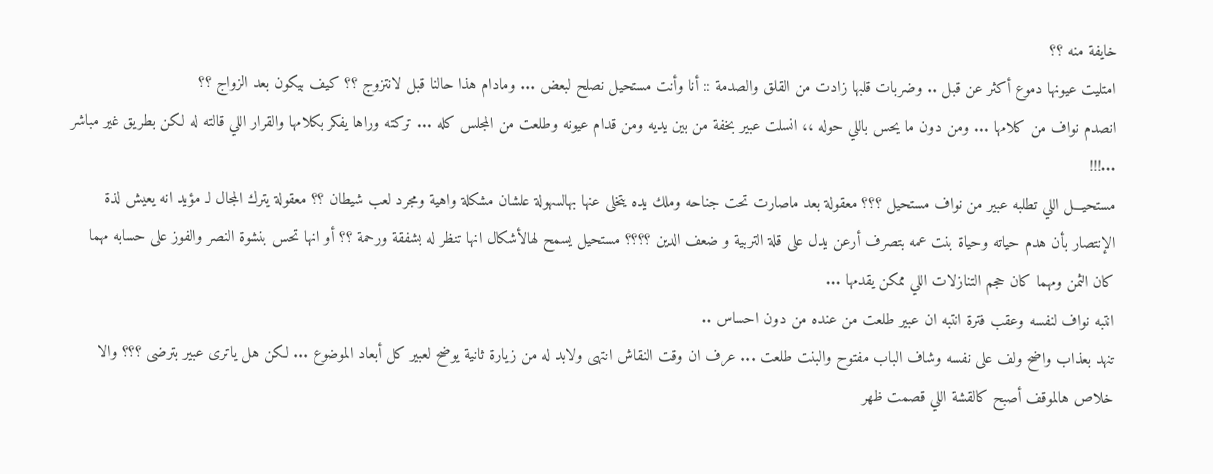خايفة منه ؟؟
امتليت عيونها دموع أكثر عن قبل .. وضربات قلبها زادت من القلق والصدمة :: أنا وأنت مستحيل نصلح لبعض ... ومادام هذا حالنا قبل لانتزوج ؟؟ كيف بيكون بعد الزواج ؟؟
انصدم نواف من كلامها ... ومن دون ما يحس باللي حوله ،، انسلت عبير بخفة من بين يديه ومن قدام عيونه وطلعت من المجلس كله ... تركته وراها يفكر بكلامها والقرار اللي قالته له لكن بطريق غير مباشر ...!!!
مستحيـــل اللي تطلبه عبير من نواف مستحيل ؟؟؟ معقولة بعد ماصارت تحت جناحه وملك يده يتخلى عنها بهالسهولة علشان مشكلة واهية ومجرد لعب شيطان ؟؟ معقولة يترك المجال لـ مؤيد انه يعيش لذة الإنتصار بأن هدم حياته وحياة بنت عمه بتصرف أرعن يدل على قلة التربية و ضعف الدين ؟؟؟؟ مستحيل يسمح لهالأشكال انها تنظر له بشفقة ورحمة ؟؟ أو انها تحس بنشوة النصر والفوز على حسابه مهما كان الثمن ومهما كان حجم التنازلات اللي ممكن يقدمها ...
انتبه نواف لنفسه وعقب فترة انتبه ان عبير طلعت من عنده من دون احساس ..
تنهد بعذاب واضح ولف على نفسه وشاف الباب مفتوح والبنت طلعت ... عرف ان وقت النقاش انتهى ولابد له من زيارة ثانية يوضح لعبير كل أبعاد الموضوع ... لكن هل ياترى عبير بترضى ؟؟؟ والا خلاص هالموقف أصبح كالقشة اللي قصمت ظهر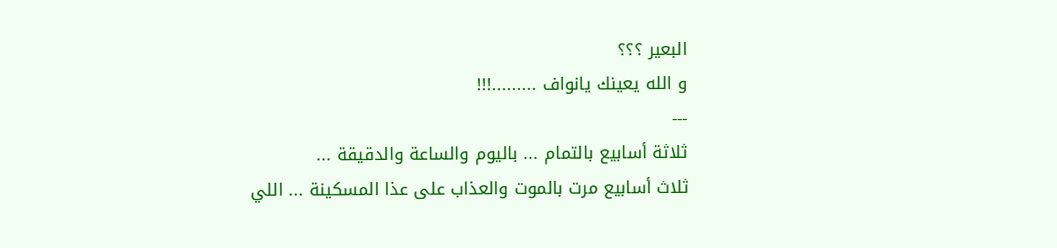البعير ؟؟؟
و الله يعينك يانواف .........!!!
---
ثلاثة أسابيع بالتمام ... باليوم والساعة والدقيقة ...
ثلاث أسابيع مرت بالموت والعذاب على عذا المسكينة ... اللي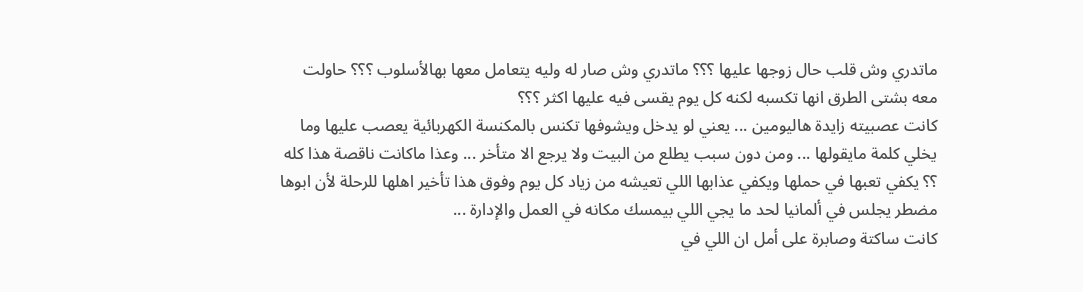ماتدري وش قلب حال زوجها عليها ؟؟؟ ماتدري وش صار له وليه يتعامل معها بهالأسلوب ؟؟؟ حاولت معه بشتى الطرق انها تكسبه لكنه كل يوم يقسى فيه عليها اكثر ؟؟؟
كانت عصبيته زايدة هاليومين ... يعني لو يدخل ويشوفها تكنس بالمكنسة الكهربائية يعصب عليها وما يخلي كلمة مايقولها ... ومن دون سبب يطلع من البيت ولا يرجع الا متأخر ... وعذا ماكانت ناقصة هذا كله ؟؟ يكفي تعبها في حملها ويكفي عذابها اللي تعيشه من زياد كل يوم وفوق هذا تأخير اهلها للرحلة لأن ابوها مضطر يجلس في ألمانيا لحد ما يجي اللي بيمسك مكانه في العمل والإدارة ...
كانت ساكتة وصابرة على أمل ان اللي في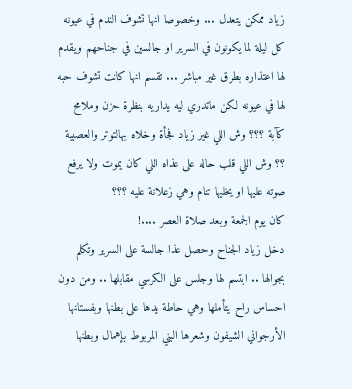زياد ممكن يتعدل ... وخصوصا انها تشوف الندم في عيونه كل ليلة لما يكونون في السرير او جالسين في جناحهم ويقدم لها اعتذاره بطرق غير مباشر ... تقسم انها كانت تشوف حبه لها في عيونه لكن ماتدري ليه يداريه بنظرة حزن وملامح كآبة ؟؟؟ وش اللي غير زياد فجأة وخلاه بهالتوتر والعصبية ؟؟ وش اللي قلب حاله على عذاه اللي كان يموت ولا يرفع صوته عليها او يخليها تنام وهي زعلانة عليه ؟؟؟
كان يوم الجمعة وبعد صلاة العصر ....!
دخل زياد الجناح وحصل عذا جالسة على السرير وتكلم بجوالها .. ابتسم لها وجلس على الكرسي مقابلها .. ومن دون احساس راح يتأملها وهي حاطة يدها على بطنها وبفستانها الأرجواني الشيفون وشعرها البني المربوط بإهمال وبطنها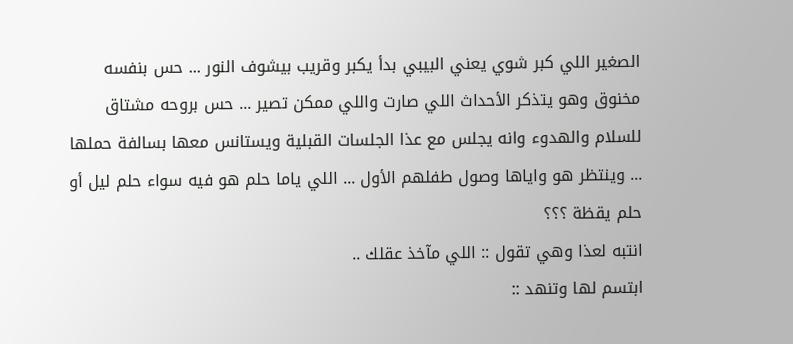الصغير اللي كبر شوي يعني البيبي بدأ يكبر وقريب بيشوف النور ... حس بنفسه مخنوق وهو يتذكر الأحداث اللي صارت واللي ممكن تصير ... حس بروحه مشتاق للسلام والهدوء وانه يجلس مع عذا الجلسات القبلية ويستانس معها بسالفة حملها ... وينتظر هو واياها وصول طفلهم الأول ... اللي ياما حلم هو فيه سواء حلم ليل أو حلم يقظة ؟؟؟
انتبه لعذا وهي تقول :: اللي مآخذ عقلك ..
ابتسم لها وتنهد ::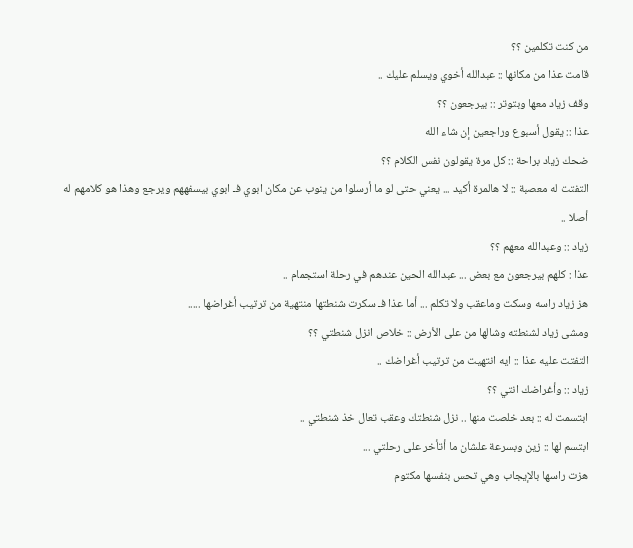من كنت تكلمين ؟؟
قامت عذا من مكانها :: عبدالله أخوي ويسلم عليك ..
وقف زياد معها وبتوتر :: بيرجعون ؟؟
عذا :: يقول أسبوع وراجعين إن شاء الله
ضحك زياد براحة :: كل مرة يقولون نفس الكلام ؟؟
التفتت له معصبة :: لا هالمرة أكيد ... يعني حتى لو ما أرسلوا من ينوب عن مكان ابوي فـ ابوي بيسفههم ويرجع وهذا هو كلامهم له أصلا ..
زياد :: وعبدالله معهم ؟؟
عذا : كلهم بيرجعون مع بعض ... عبدالله الحين عندهم في رحلة استجمام ..
هز زياد راسه وسكت وماعقب ولا تكلم ... أما عذا فـ سكرت شنطتها منتهية من ترتيب أغراضها .....
ومشى زياد لشنطته وشالها من على الأرض :: خلاص انزل شنطتي ؟؟
التفتت عليه عذا :: ايه انتهيت من ترتيب أغراضك ..
زياد :: وأغراضك انتي ؟؟
ابتسمت له :: بعد خلصت منها .. نزل شنطتك وعقب تعال خذ شنطتي ..
ابتسم لها :: زين وبسرعة علشان ما أتأخر على رحلتي ...
هزت راسها بالإيجاب وهي تحس بنفسها مكتوم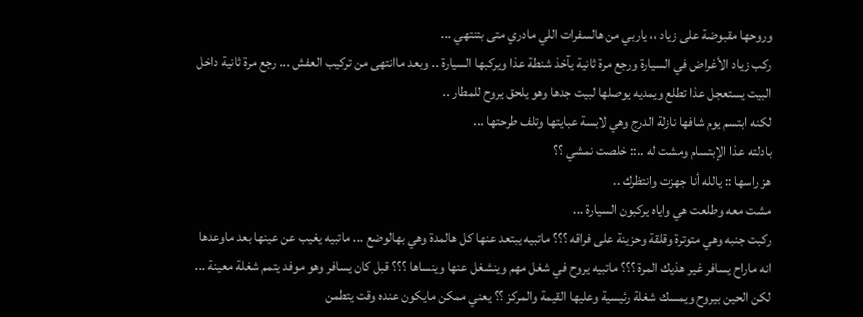وروحها مقبوضة على زياد ،، ياربي من هالسفرات اللي مادري متى بتنتهي ...
ركب زياد الأغراض في السيارة ورجع مرة ثانية يآخذ شنطة عذا ويركبها السيارة .. وبعد ماانتهى من تركيب العفش ... رجع مرة ثانية داخل البيت يستعجل عذا تطلع ويمديه يوصلها لبيت جدها وهو يلحق يروح للمطار ..
لكنه ابتسم يوم شافها نازلة الدرج وهي لابسة عبايتها وتلف طرحتها ...
بادلته عذا الإبتسام ومشت له ..:: خلصت نمشي ؟؟
هز راسها :: يالله أنا جهزت وانتظرك ..
مشت معه وطلعت هي واياه يركبون السيارة ...
ركبت جنبه وهي متوترة وقلقة وحزينة على فراقه ؟؟؟ ماتبيه يبتعد عنها كل هالمدة وهي بهالوضع ... ماتبيه يغيب عن عينها بعد ماوعدها انه ماراح يسافر غير هذيك المرة ؟؟؟ ماتبيه يروح في شغل مهم وينشغل عنها وينساها ؟؟؟ قبل كان يسافر وهو موفد يتمم شغلة معينة ... لكن الحين بيروح ويمسك شغلة رئيسية وعليها القيمة والمركز ؟؟ يعني ممكن مايكون عنده وقت يتطمن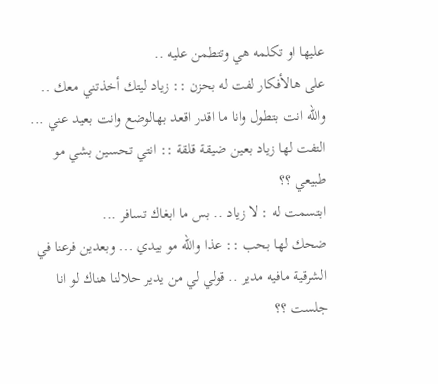عليها او تكلمه هي وتتطمن عليه ..
على هالأفكار لفت له بحزن :: زياد ليتك أخذتني معك .. والله انت بتطول وانا ما اقدر اقعد بهالوضع وانت بعيد عني ...
التفت لها زياد بعين ضيقة قلقة :: انتي تحسين بشي مو طبيعي ؟؟
ابتسمت له : لا زياد .. بس ما ابغاك تسافر ...
ضحك لها بحب :: عذا والله مو بيدي ... وبعدين فرعنا في الشرقية مافيه مدير .. قولي لي من يدير حلالنا هناك لو انا جلست ؟؟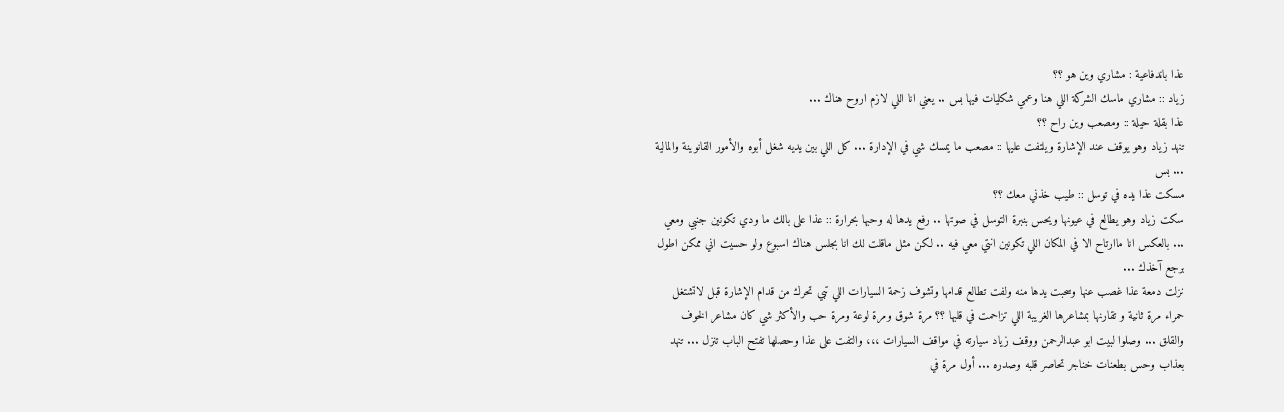عذا باندفاعية : مشاري وين هو ؟؟
زياد :: مشاري ماسك الشركة اللي هنا وعمي شكليات فيها بس .. يعني انا اللي لازم اروح هناك ...
عذا بقلة حيلة :: ومصعب وين راح ؟؟
تنهد زياد وهو يوقف عند الإشارة ويلتفت عليها :: مصعب ما يمسك شي في الإدارة ... كل اللي بين يديه شغل أبوه والأمور القانوينة والمالية ... بس
مسكت عذا يده في توسل :: طيب خذني معك ؟؟
سكت زياد وهو يطالع في عيونها ويحس بنبرة التوسل في صوتها .. رفع يدها له وحبها بحرارة :: عذا على بالك ما ودي تكونين جنبي ومعي ... بالعكس انا ماارتاح الا في المكان اللي تكونين انتي معي فيه .. لكن مثل ماقلت لك انا بجلس هناك اسبوع ولو حسيت اني ممكن اطول برجع آخذك ...
نزلت دمعة عذا غصب عنها وسحبت يدها منه ولفت تطالع قدامها وتشوف زحمة السيارات اللي تبي تحرك من قدام الإشارة قبل لاتشتغل حمراء مرة ثانية و تقارنها بمشاعرها الغريبة اللي تزاحمت في قلبها ؟؟ مرة شوق ومرة لوعة ومرة حب والأكثر شي كان مشاعر الخوف والقلق ... وصلوا لبيت ابو عبدالرحمن ووقف زياد سيارته في مواقف السيارات ،،، والتفت على عذا وحصلها تفتح الباب تنزل ... تنهد بعذاب وحس بطعنات خناجر تحاصر قلبه وصدره ... أول مرة في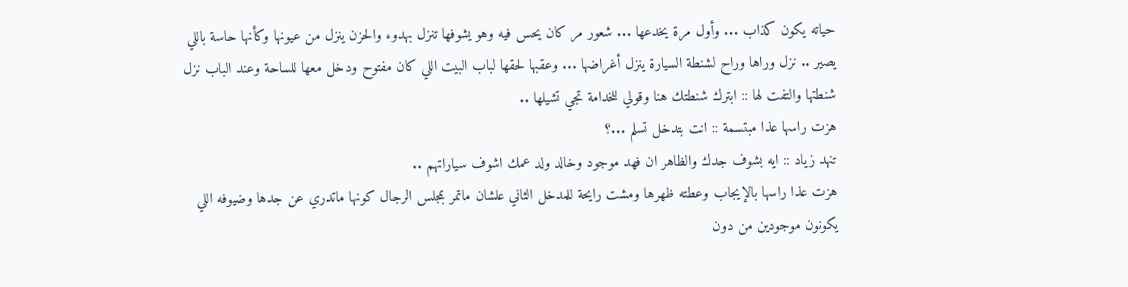حياته يكون كذاب ... وأول مرة يخدعها ... شعور مر كان يحس فيه وهو يشوفها تنزل بهدوء والحزن ينزل من عيونها وكأنها حاسة باللي يصير .. نزل وراها وراح لشنطة السيارة ينزل أغراضها ... وعقبها لحقها لباب البيت اللي كان مفتوح ودخل معها للساحة وعند الباب نزل شنطتها والتفت لها :: ابترك شنطتك هنا وقولي للخدامة تجي تشيلها ..
هزت راسها عذا مبتسمة :: انت بتدخل تسلم ...؟
تنهد زياد :: ايه بشوف جدك والظاهر ان فهد موجود وخالد ولد عمك اشوف سياراتهم ..
هزت عذا راسها بالإيجاب وعطته ظهرها ومشت رايحة للمدخل الثاني علشان ماتمر بمجلس الرجال كونها ماتدري عن جدها وضيوفه اللي يكونون موجودين من دون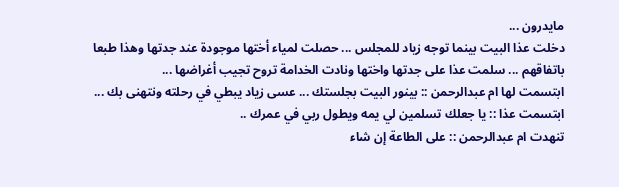مايدرون ...
دخلت عذا البيت بينما توجه زياد للمجلس ... حصلت لمياء أختها موجودة عند جدتها وهذا طبعا باتفاقهم ... سلمت عذا على جدتها واختها ونادت الخدامة تروح تجيب أغراضها ...
ابتسمت لها ام عبدالرحمن :: بينور البيت بجلستك ... عسى زياد يبطي في رحلته ونتهنى بك ...
ابتسمت عذا :: يا جعلك تسلمين لي يمه ويطول ربي في عمرك ..
تنهدت ام عبدالرحمن :: على الطاعة إن شاء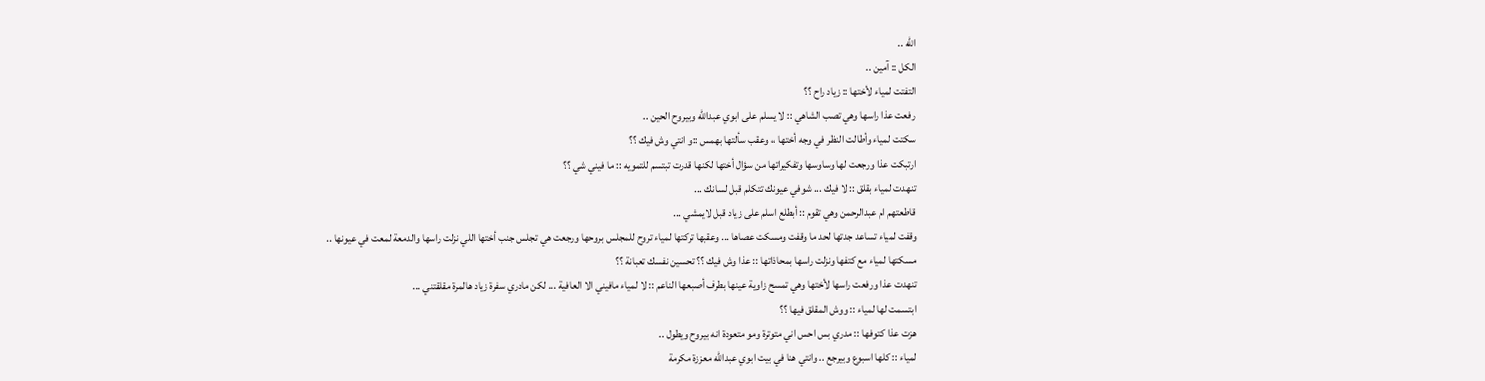الله ..
الكل :: آمين ..
التفتت لمياء لأختها :: زياد راح ؟؟
رفعت عذا راسها وهي تصب الشاهي :: لا يسلم على ابوي عبدالله وبيروح الحين ..
سكتت لمياء وأطالت النظر في وجه أختها ،، وعقب سألتها بهمس ::و انتي وش فيك ؟؟
ارتبكت عذا ورجعت لها وساوسها وتفكيراتها من سؤال أختها لكنها قدرت تبتسم للتمويه :: ما فيني شي ؟؟
تنهدت لمياء بقلق :: لا فيك ... شوفي عيونك تتكلم قبل لسانك ...
قاطعتهم ام عبدالرحمن وهي تقوم :: أبطلع اسلم على زياد قبل لايمشي ...
وقفت لمياء تساعد جدتها لحد ما وقفت ومسكت عصاها ... وعقبها تركتها لمياء تروح للمجلس بروحها ورجعت هي تجلس جنب أختها اللي نزلت راسها والدمعة لمعت في عيونها ..
مسكتها لمياء مع كتفها ونزلت راسها بمحاذاتها :: عذا وش فيك ؟؟ تحسين نفسك تعبانة ؟؟
تنهدت عذا ورفعت راسها لأختها وهي تمسح زاوية عينها بطرف أصبعها الناعم :: لا لمياء مافيني الا العافية ... لكن مادري سفرة زياد هالمرة مقلقتني ...
ابتسمت لها لمياء :: ووش المقلق فيها ؟؟
هزت عذا كتوفها :: مدري بس احس اني متوترة ومو متعودة انه بيروح ويطول ..
لمياء :: كلها اسبوع وبيرجع .. وانتي هنا في بيت ابوي عبدالله معززة مكرمة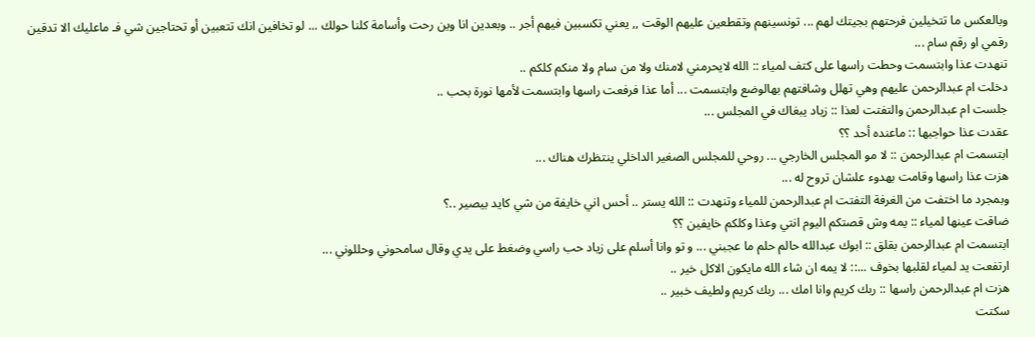وبالعكس ما تتخيلين فرحتهم بجيتك لهم ... تونسينهم وتقطعين عليهم الوقت ,, يعني تكسبين فيهم أجر .. وبعدين انا وين رحت وأسامة كلنا حولك ... لو تخافين انك تتعبين أو تحتاجين شي فـ ماعليك الا تدقين رقمي او رقم سام ...
تنهدت عذا وابتسمت وحطت راسها على كتف لمياء :: الله لايحرمني لامنك ولا من سام ولا منكم كلكم ..
دخلت ام عبدالرحمن عليهم وهي تهلل وشافتهم بهالوضع وابتسمت ... أما عذا فرفعت راسها وابتسمت لأمها نورة بحب ..
جلست ام عبدالرحمن والتفتت لعذا :: زياد يبغاك في المجلس ...
عقدت عذا حواجبها :: ماعنده أحد ؟؟
ابتسمت ام عبدالرحمن :: لا مو المجلس الخارجي ... روحي للمجلس الصغير الداخلي ينتظرك هناك ...
هزت عذا راسها وقامت بهدوء علشان تروح له ...
وبمجرد ما اختفت من الغرفة التفتت ام عبدالرحمن للمياء وتنهدت :: الله يستر .. أحس اني خايفة من شي كايد بيصير ..؟
ضاقت عينها لمياء :: يمه وش قصتكم اليوم انتي وعذا وكلكم خايفين ؟؟
ابتسمت ام عبدالرحمن بقلق :: ابوك عبدالله حالم حلم ما عجبني ... و تو وانا أسلم على زياد حب راسي وضغط على يدي وقال سامحوني وحللوني ...
ارتفعت يد لمياء لقلبها بخوف ...:: لا يمه ان شاء الله مايكون الاكل خير ..
هزت ام عبدالرحمن راسها :: ربك كريم وانا امك ... ربك كريم ولطيف خبير ..
سكتت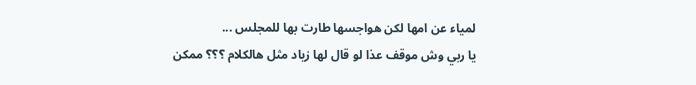لمياء عن امها لكن هواجسها طارت بها للمجلس ...
يا ربي وش موقف عذا لو قال لها زياد مثل هالكلام ؟؟؟ ممكن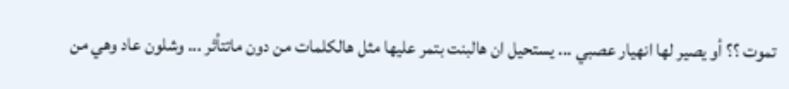تموت ؟؟ أو يصير لها انهيار عصبي ... يستحيل ان هالبنت بتمر عليها مثل هالكلمات من دون ماتتأثر ... وشلون عاد وهي من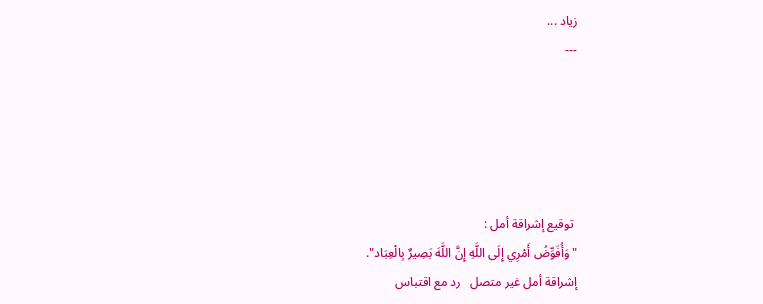زياد ...
---





 توقيع إشراقة أمل :
"وَأُفَوِّضُ أَمْرِي إِلَى اللَّهِ إِنَّ اللَّهَ بَصِيرٌ بِالْعِبَاد".
إشراقة أمل غير متصل   رد مع اقتباس